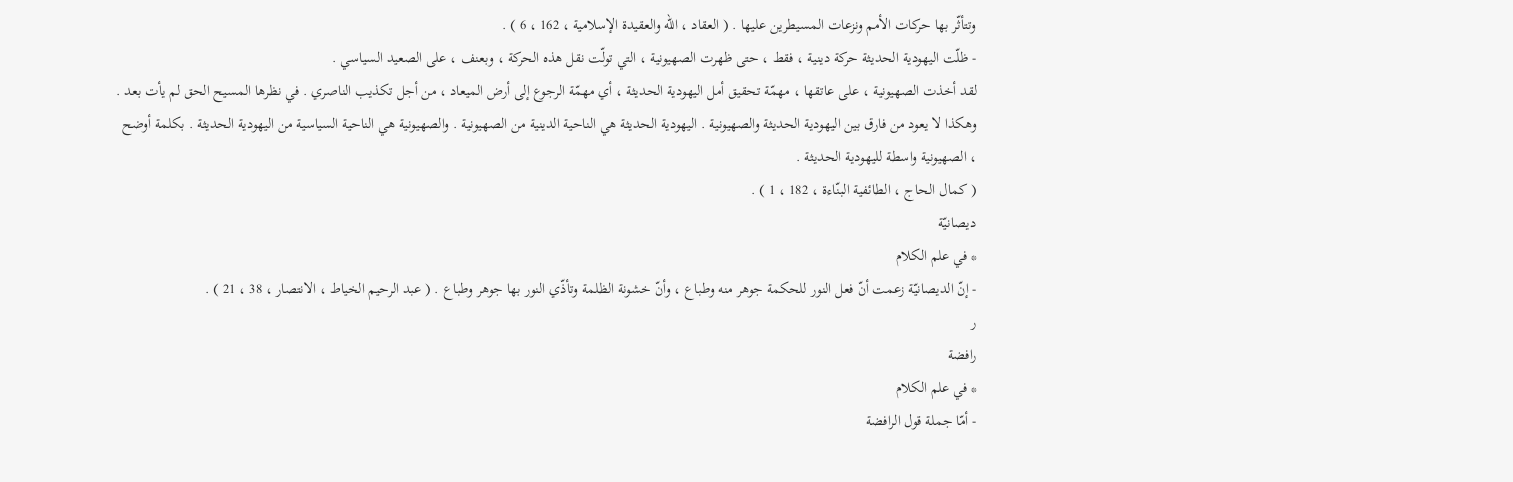وتتأثّر بها حركات الأمم ونزعات المسيطرين عليها . ( العقاد ، اللّه والعقيدة الإسلامية ، 162 ، 6 ) .
- ظلّت اليهودية الحديثة حركة دينية ، فقط ، حتى ظهرت الصهيونية ، التي تولّت نقل هذه الحركة ، وبعنف ، على الصعيد السياسي .
لقد أخذت الصهيونية ، على عاتقها ، مهمّة تحقيق أمل اليهودية الحديثة ، أي مهمّة الرجوع إلى أرض الميعاد ، من أجل تكذيب الناصري . في نظرها المسيح الحق لم يأت بعد . وهكذا لا يعود من فارق بين اليهودية الحديثة والصهيونية . اليهودية الحديثة هي الناحية الدينية من الصهيونية . والصهيونية هي الناحية السياسية من اليهودية الحديثة . بكلمة أوضح ، الصهيونية واسطة لليهودية الحديثة .
( كمال الحاج ، الطائفية البنّاءة ، 182 ، 1 ) .
ديصانيّة
* في علم الكلام
- إنّ الديصانيّة زعمت أنّ فعل النور للحكمة جوهر منه وطباع ، وأنّ خشونة الظلمة وتأذّي النور بها جوهر وطباع . ( عبد الرحيم الخياط ، الانتصار ، 38 ، 21 ) .
ر
رافضة
* في علم الكلام
- أمّا جملة قول الرافضة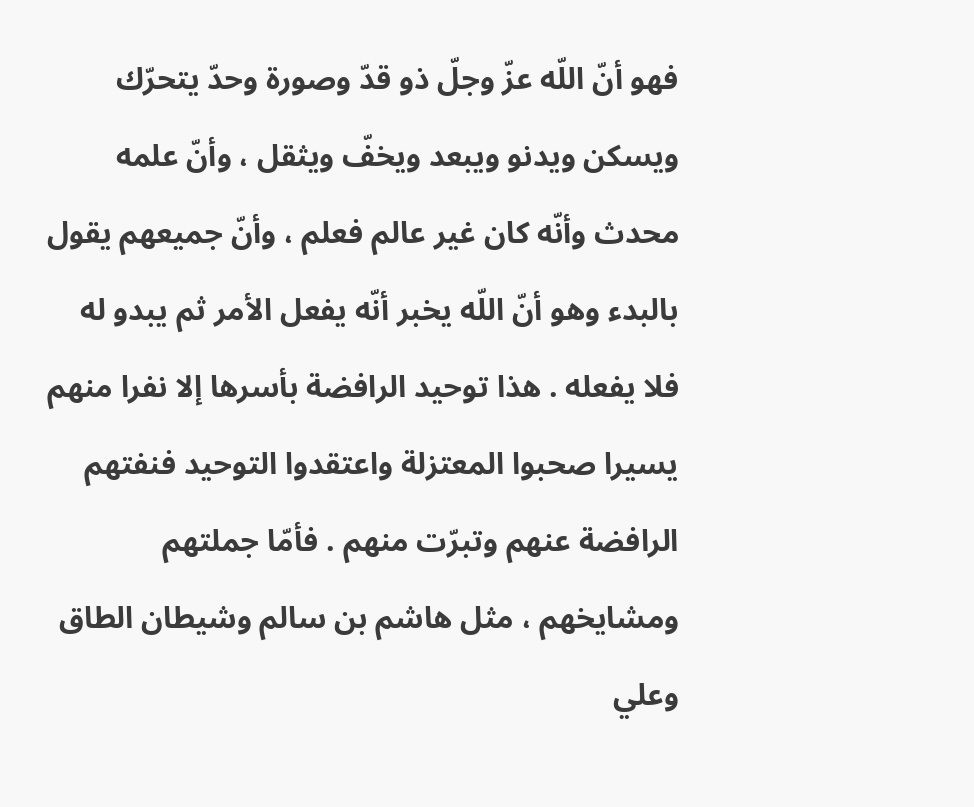فهو أنّ اللّه عزّ وجلّ ذو قدّ وصورة وحدّ يتحرّك ويسكن ويدنو ويبعد ويخفّ ويثقل ، وأنّ علمه محدث وأنّه كان غير عالم فعلم ، وأنّ جميعهم يقول بالبدء وهو أنّ اللّه يخبر أنّه يفعل الأمر ثم يبدو له فلا يفعله . هذا توحيد الرافضة بأسرها إلا نفرا منهم يسيرا صحبوا المعتزلة واعتقدوا التوحيد فنفتهم الرافضة عنهم وتبرّت منهم . فأمّا جملتهم ومشايخهم ، مثل هاشم بن سالم وشيطان الطاق وعلي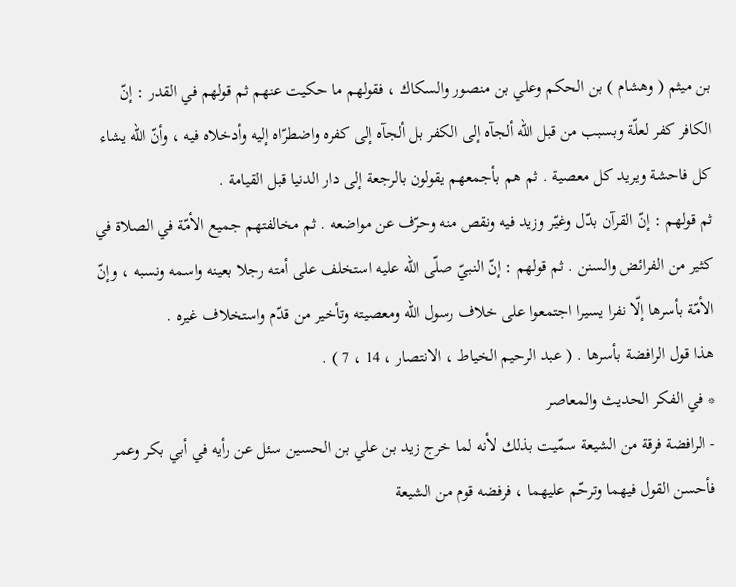بن ميثم ( وهشام ) بن الحكم وعلي بن منصور والسكاك ، فقولهم ما حكيت عنهم ثم قولهم في القدر : إنّ الكافر كفر لعلّة وبسبب من قبل اللّه ألجآه إلى الكفر بل ألجآه إلى كفره واضطرّاه إليه وأدخلاه فيه ، وأنّ اللّه يشاء كل فاحشة ويريد كل معصية . ثم هم بأجمعهم يقولون بالرجعة إلى دار الدنيا قبل القيامة .
ثم قولهم : إنّ القرآن بدّل وغيّر وزيد فيه ونقص منه وحرّف عن مواضعه . ثم مخالفتهم جميع الأمّة في الصلاة في كثير من الفرائض والسنن . ثم قولهم : إنّ النبيّ صلّى اللّه عليه استخلف على أمته رجلا بعينه واسمه ونسبه ، وإنّ الأمّة بأسرها إلّا نفرا يسيرا اجتمعوا على خلاف رسول اللّه ومعصيته وتأخير من قدّم واستخلاف غيره .
هذا قول الرافضة بأسرها . ( عبد الرحيم الخياط ، الانتصار ، 14 ، 7 ) .
* في الفكر الحديث والمعاصر
- الرافضة فرقة من الشيعة سمّيت بذلك لأنه لما خرج زيد بن علي بن الحسين سئل عن رأيه في أبي بكر وعمر فأحسن القول فيهما وترحّم عليهما ، فرفضه قوم من الشيعة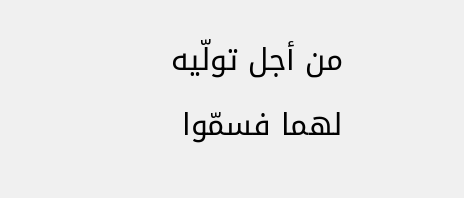من أجل تولّيه لهما فسمّوا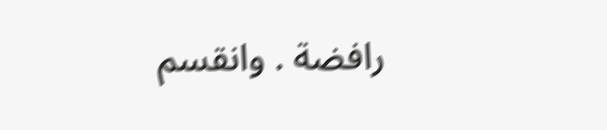رافضة . وانقسم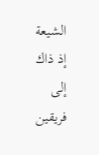الشيعة إذ ذاك إلى فريقين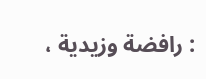: رافضة وزيدية ،